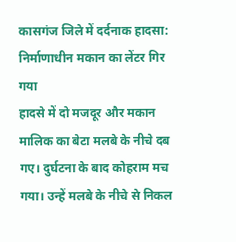कासगंज जिले में दर्दनाक हादसा: निर्माणाधीन मकान का लेंटर गिर गया
हादसे में दो मजदूर और मकान मालिक का बेटा मलबे के नीचे दब गए। दुर्घटना के बाद कोहराम मच गया। उन्हें मलबे के नीचे से निकल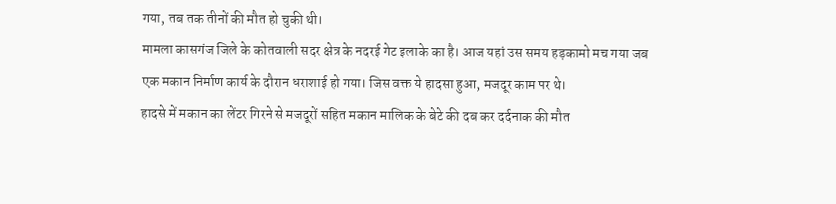गया, तब तक तीनों की मौत हो चुकी थी।
मामला कासगंज जिले के कोतवाली सदर क्षेत्र के नदरई गेट इलाके का है। आज यहां उस समय हड़कामो मच गया जब एक मकान निर्माण कार्य के दौरान धराशाई हो गया। जिस वक्त ये हादसा हुआ, मजदूर काम पर थे।
हादसे में मकान का लेंटर गिरने से मजदूरों सहित मकान मालिक के बेटे की दब कर दर्दनाक की मौत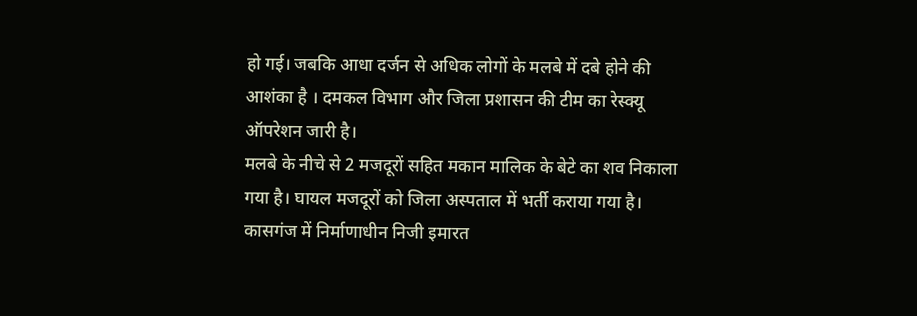हो गई। जबकि आधा दर्जन से अधिक लोगों के मलबे में दबे होने की आशंका है । दमकल विभाग और जिला प्रशासन की टीम का रेस्क्यू ऑपरेशन जारी है।
मलबे के नीचे से 2 मजदूरों सहित मकान मालिक के बेटे का शव निकाला गया है। घायल मजदूरों को जिला अस्पताल में भर्ती कराया गया है। कासगंज में निर्माणाधीन निजी इमारत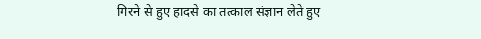गिरने से हुए हादसे का तत्काल संज्ञान लेते हुए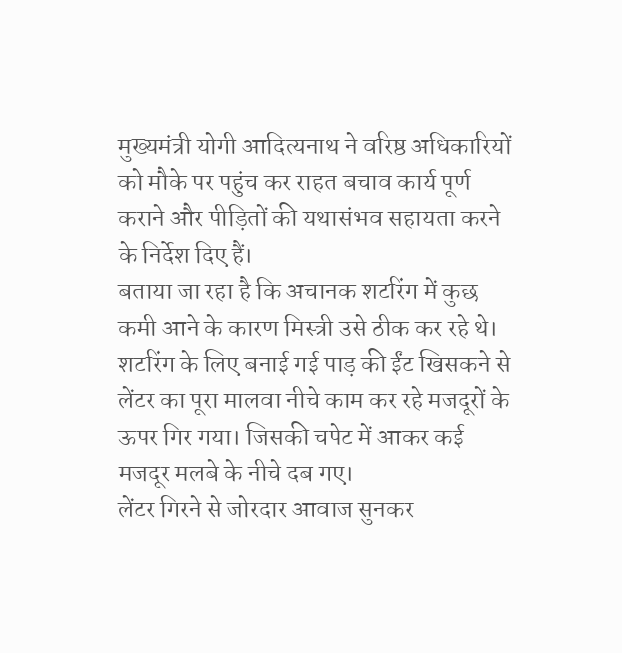मुख्यमंत्री योगी आदित्यनाथ ने वरिष्ठ अधिकारियों को मौके पर पहुंच कर राहत बचाव कार्य पूर्ण कराने और पीड़ितों की यथासंभव सहायता करने के निर्देश दिए हैं।
बताया जा रहा है कि अचानक शटरिंग में कुछ कमी आने के कारण मिस्त्री उसे ठीक कर रहे थे। शटरिंग के लिए बनाई गई पाड़ की ईंट खिसकने से लेंटर का पूरा मालवा नीचे काम कर रहे मजदूरों के ऊपर गिर गया। जिसकी चपेट में आकर कई मजदूर मलबे के नीचे दब गए।
लेंटर गिरने से जोरदार आवाज सुनकर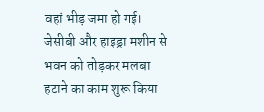वहां भीड़ जमा हो गई। जेसीबी और हाइड्रा मशीन से भवन को तोड़कर मलबा हटाने का काम शुरू किया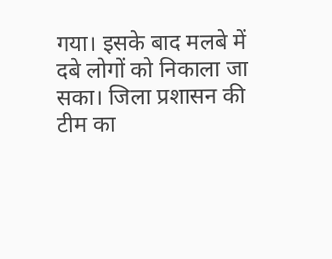गया। इसके बाद मलबे में दबे लोगों को निकाला जा सका। जिला प्रशासन की टीम का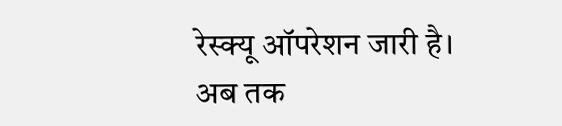रेस्क्यू ऑपरेशन जारी है।
अब तक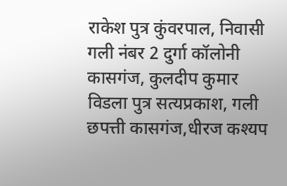राकेश पुत्र कुंवरपाल, निवासी गली नंबर 2 दुर्गा कॉलोनी कासगंज, कुलदीप कुमार विडला पुत्र सत्यप्रकाश, गली छपत्ती कासगंज,धीरज कश्यप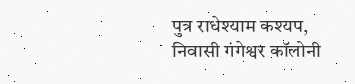पुत्र राधेश्याम कश्यप, निवासी गंगेश्वर कॉलोनी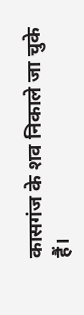कासगंज के शव निकाले जा चुके हैं।